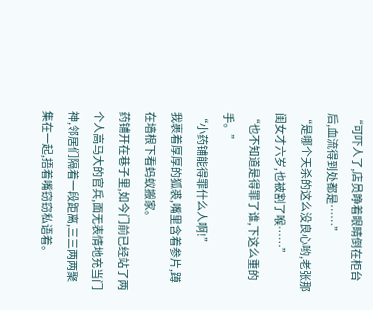“可吓人了,店员睁着眼睛倒在柜台后,血流得到处都是……”
“是哪个天杀的这么没良心哟,老张那闺女才六岁,也被割了喉……”
“也不知道是得罪了谁,下这么重的手。”
“小药铺能得罪什么人啊!”
我裹着厚厚的狐裘,嘴里含着参片,蹲在墙根下看蚂蚁搬家。
药铺开在巷子里,如今门前已经站了两个人高马大的官兵,面无表情地充当门神,邻居们隔着一段距离,三三两两聚集在一起,捂着嘴窃窃私语着。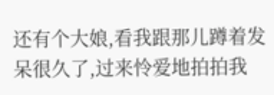还有个大娘,看我跟那儿蹲着发呆很久了,过来怜爱地拍拍我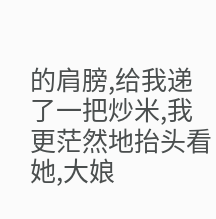的肩膀,给我递了一把炒米,我更茫然地抬头看她,大娘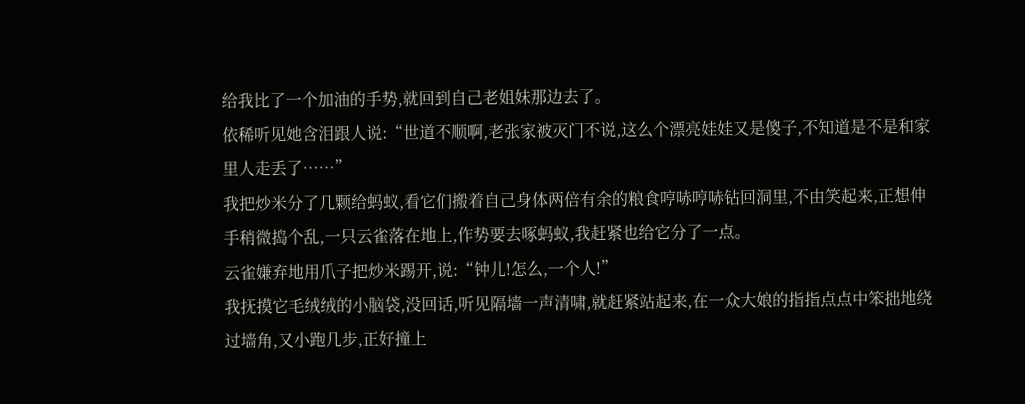给我比了一个加油的手势,就回到自己老姐妹那边去了。
依稀听见她含泪跟人说:“世道不顺啊,老张家被灭门不说,这么个漂亮娃娃又是傻子,不知道是不是和家里人走丢了……”
我把炒米分了几颗给蚂蚁,看它们搬着自己身体两倍有余的粮食哼哧哼哧钻回洞里,不由笑起来,正想伸手稍微捣个乱,一只云雀落在地上,作势要去啄蚂蚁,我赶紧也给它分了一点。
云雀嫌弃地用爪子把炒米踢开,说:“钟儿!怎么,一个人!”
我抚摸它毛绒绒的小脑袋,没回话,听见隔墙一声清啸,就赶紧站起来,在一众大娘的指指点点中笨拙地绕过墙角,又小跑几步,正好撞上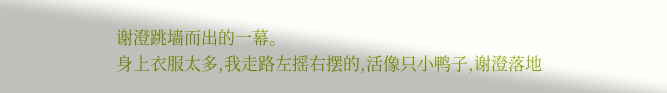谢澄跳墙而出的一幕。
身上衣服太多,我走路左摇右摆的,活像只小鸭子,谢澄落地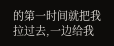的第一时间就把我拉过去,一边给我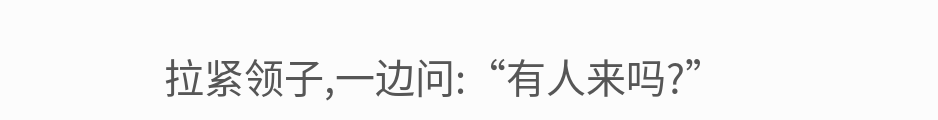拉紧领子,一边问:“有人来吗?”